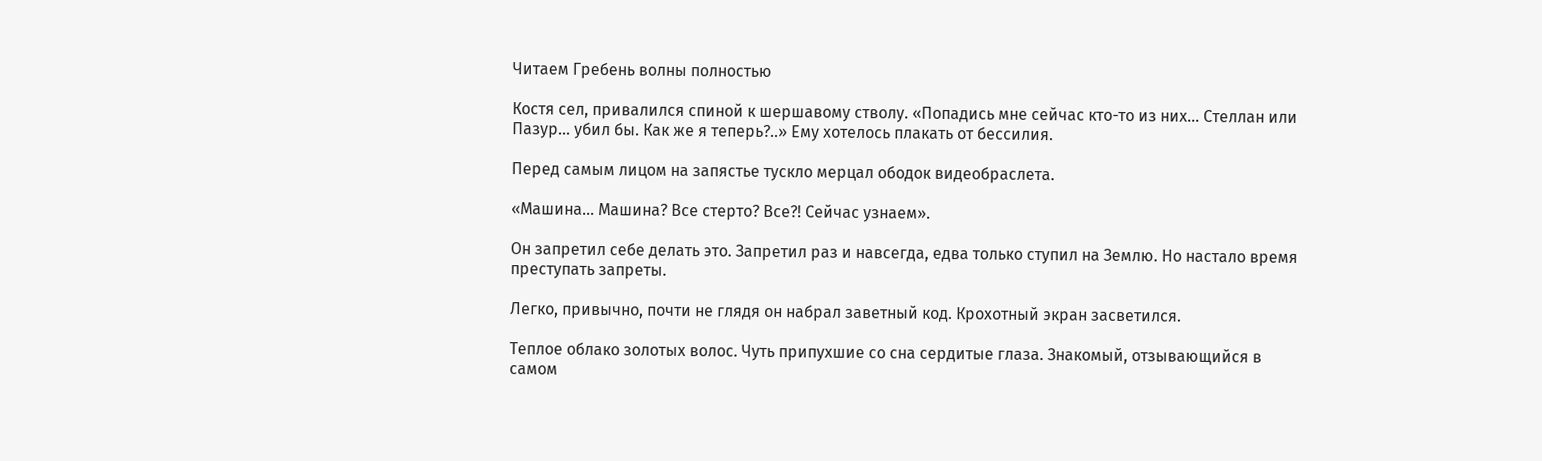Читаем Гребень волны полностью

Костя сел, привалился спиной к шершавому стволу. «Попадись мне сейчас кто-то из них… Стеллан или Пазур… убил бы. Как же я теперь?..» Ему хотелось плакать от бессилия.

Перед самым лицом на запястье тускло мерцал ободок видеобраслета.

«Машина… Машина? Все стерто? Все?! Сейчас узнаем».

Он запретил себе делать это. Запретил раз и навсегда, едва только ступил на Землю. Но настало время преступать запреты.

Легко, привычно, почти не глядя он набрал заветный код. Крохотный экран засветился.

Теплое облако золотых волос. Чуть припухшие со сна сердитые глаза. Знакомый, отзывающийся в самом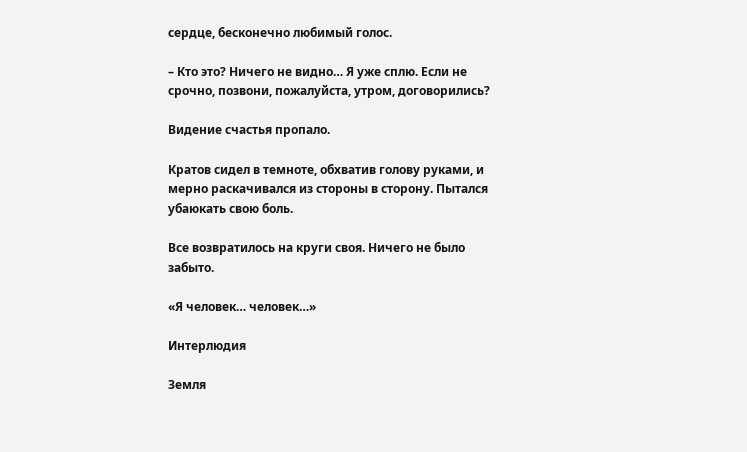сердце, бесконечно любимый голос.

– Кто это? Ничего не видно… Я уже сплю. Если не срочно, позвони, пожалуйста, утром, договорились?

Видение счастья пропало.

Кратов сидел в темноте, обхватив голову руками, и мерно раскачивался из стороны в сторону. Пытался убаюкать свою боль.

Все возвратилось на круги своя. Ничего не было забыто.

«Я человек… человек…»

Интерлюдия

Земля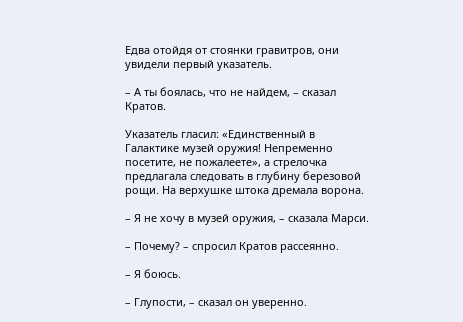Едва отойдя от стоянки гравитров, они увидели первый указатель.

– А ты боялась, что не найдем, – сказал Кратов.

Указатель гласил: «Единственный в Галактике музей оружия! Непременно посетите, не пожалеете», а стрелочка предлагала следовать в глубину березовой рощи. На верхушке штока дремала ворона.

– Я не хочу в музей оружия, – сказала Марси.

– Почему? – спросил Кратов рассеянно.

– Я боюсь.

– Глупости, – сказал он уверенно.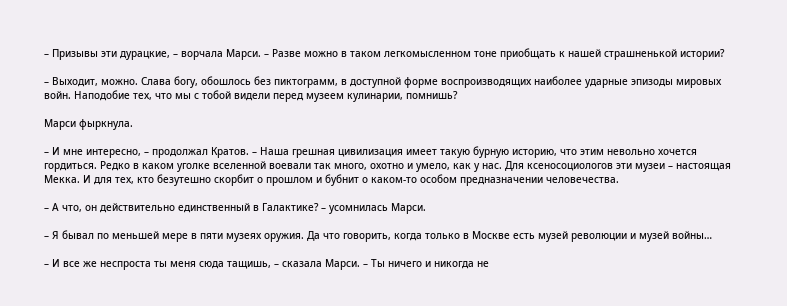– Призывы эти дурацкие, – ворчала Марси. – Разве можно в таком легкомысленном тоне приобщать к нашей страшненькой истории?

– Выходит, можно. Слава богу, обошлось без пиктограмм, в доступной форме воспроизводящих наиболее ударные эпизоды мировых войн. Наподобие тех, что мы с тобой видели перед музеем кулинарии, помнишь?

Марси фыркнула.

– И мне интересно, – продолжал Кратов. – Наша грешная цивилизация имеет такую бурную историю, что этим невольно хочется гордиться. Редко в каком уголке вселенной воевали так много, охотно и умело, как у нас. Для ксеносоциологов эти музеи – настоящая Мекка. И для тех, кто безутешно скорбит о прошлом и бубнит о каком-то особом предназначении человечества.

– А что, он действительно единственный в Галактике? – усомнилась Марси.

– Я бывал по меньшей мере в пяти музеях оружия. Да что говорить, когда только в Москве есть музей революции и музей войны…

– И все же неспроста ты меня сюда тащишь, – сказала Марси. – Ты ничего и никогда не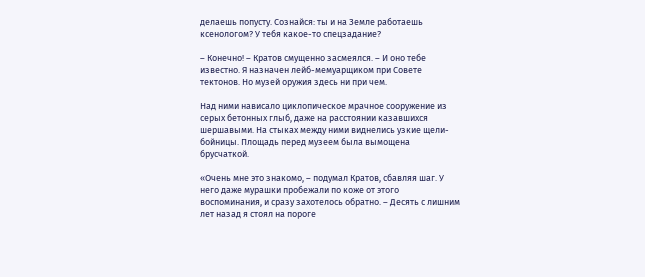делаешь попусту. Сознайся: ты и на Земле работаешь ксенологом? У тебя какое-то спецзадание?

– Конечно! – Кратов смущенно засмеялся. – И оно тебе известно. Я назначен лейб-мемуарщиком при Совете тектонов. Но музей оружия здесь ни при чем.

Над ними нависало циклопическое мрачное сооружение из серых бетонных глыб, даже на расстоянии казавшихся шершавыми. На стыках между ними виднелись узкие щели-бойницы. Площадь перед музеем была вымощена брусчаткой.

«Очень мне это знакомо, – подумал Кратов, сбавляя шаг. У него даже мурашки пробежали по коже от этого воспоминания, и сразу захотелось обратно. – Десять с лишним лет назад я стоял на пороге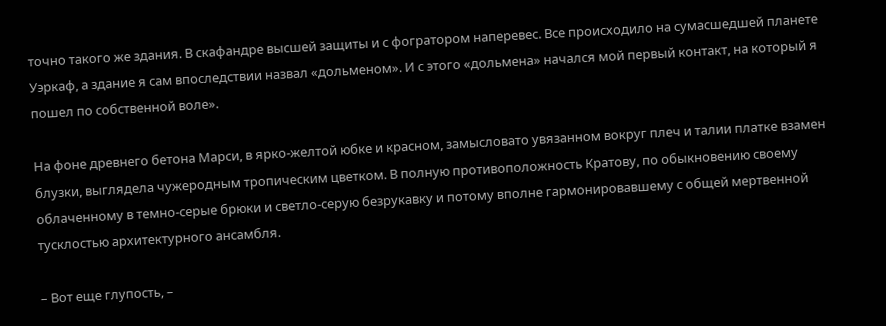точно такого же здания. В скафандре высшей защиты и с фогратором наперевес. Все происходило на сумасшедшей планете Уэркаф, а здание я сам впоследствии назвал «дольменом». И с этого «дольмена» начался мой первый контакт, на который я пошел по собственной воле».

На фоне древнего бетона Марси, в ярко-желтой юбке и красном, замысловато увязанном вокруг плеч и талии платке взамен блузки, выглядела чужеродным тропическим цветком. В полную противоположность Кратову, по обыкновению своему облаченному в темно-серые брюки и светло-серую безрукавку и потому вполне гармонировавшему с общей мертвенной тусклостью архитектурного ансамбля.

– Вот еще глупость, –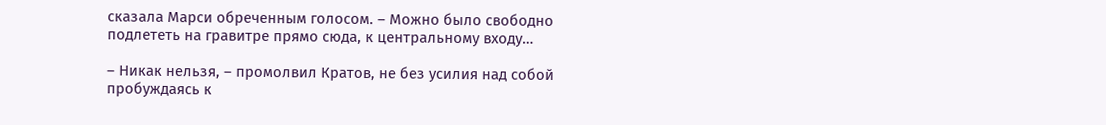сказала Марси обреченным голосом. – Можно было свободно подлететь на гравитре прямо сюда, к центральному входу…

– Никак нельзя, – промолвил Кратов, не без усилия над собой пробуждаясь к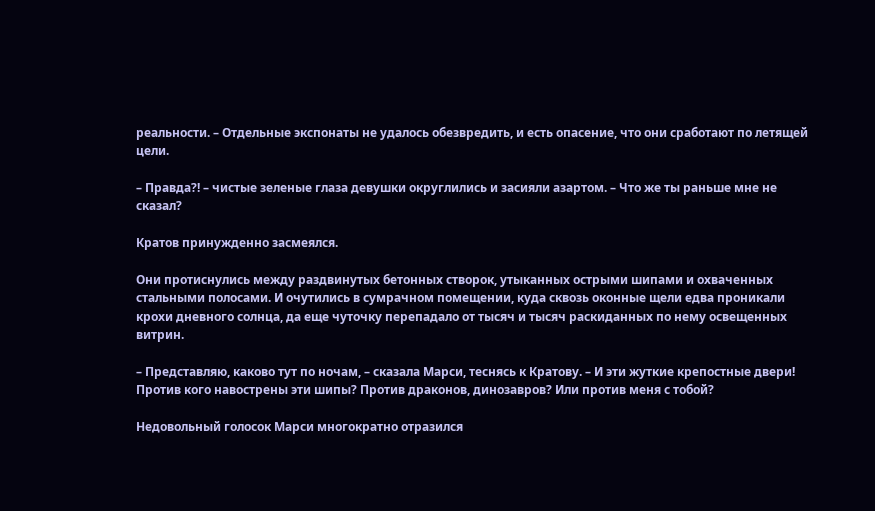реальности. – Отдельные экспонаты не удалось обезвредить, и есть опасение, что они сработают по летящей цели.

– Правда?! – чистые зеленые глаза девушки округлились и засияли азартом. – Что же ты раньше мне не сказал?

Кратов принужденно засмеялся.

Они протиснулись между раздвинутых бетонных створок, утыканных острыми шипами и охваченных стальными полосами. И очутились в сумрачном помещении, куда сквозь оконные щели едва проникали крохи дневного солнца, да еще чуточку перепадало от тысяч и тысяч раскиданных по нему освещенных витрин.

– Представляю, каково тут по ночам, – сказала Марси, теснясь к Кратову. – И эти жуткие крепостные двери! Против кого навострены эти шипы? Против драконов, динозавров? Или против меня с тобой?

Недовольный голосок Марси многократно отразился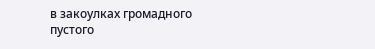в закоулках громадного пустого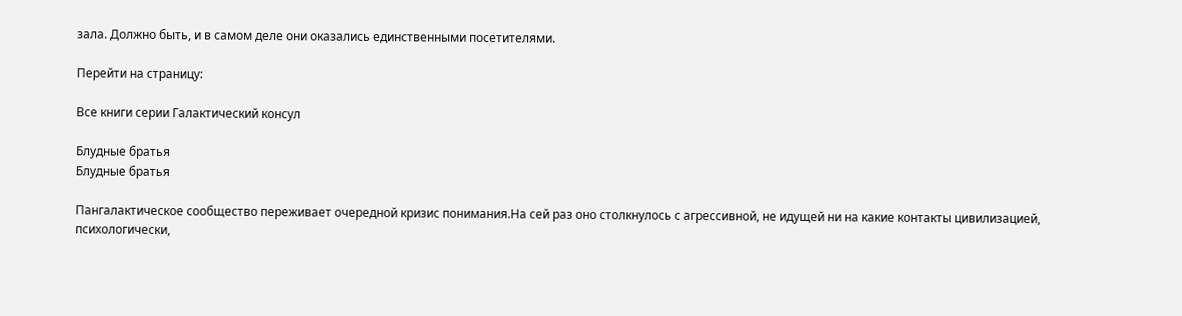зала. Должно быть, и в самом деле они оказались единственными посетителями.

Перейти на страницу:

Все книги серии Галактический консул

Блудные братья
Блудные братья

Пангалактическое сообщество переживает очередной кризис понимания.На сей раз оно столкнулось с агрессивной, не идущей ни на какие контакты цивилизацией, психологически,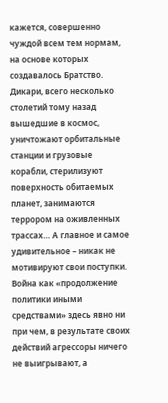кажется, совершенно чуждой всем тем нормам, на основе которых создавалось Братство. Дикари, всего несколько столетий тому назад вышедшие в космос, уничтожают орбитальные станции и грузовые корабли, стерилизуют поверхность обитаемых планет, занимаются террором на оживленных трассах… А главное и самое удивительное – никак не мотивируют свои поступки. Война как «продолжение политики иными средствами» здесь явно ни при чем, в результате своих действий агрессоры ничего не выигрывают, а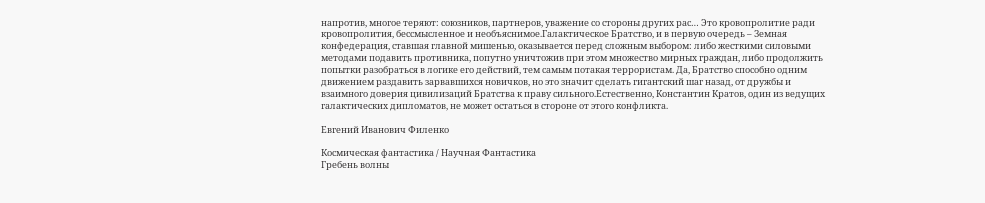напротив, многое теряют: союзников, партнеров, уважение со стороны других рас… Это кровопролитие ради кровопролития, бессмысленное и необъяснимое.Галактическое Братство, и в первую очередь – Земная конфедерация, ставшая главной мишенью, оказывается перед сложным выбором: либо жесткими силовыми методами подавить противника, попутно уничтожив при этом множество мирных граждан, либо продолжить попытки разобраться в логике его действий, тем самым потакая террористам. Да, Братство способно одним движением раздавить зарвавшихся новичков, но это значит сделать гигантский шаг назад, от дружбы и взаимного доверия цивилизаций Братства к праву сильного.Естественно, Константин Кратов, один из ведущих галактических дипломатов, не может остаться в стороне от этого конфликта.

Евгений Иванович Филенко

Космическая фантастика / Научная Фантастика
Гребень волны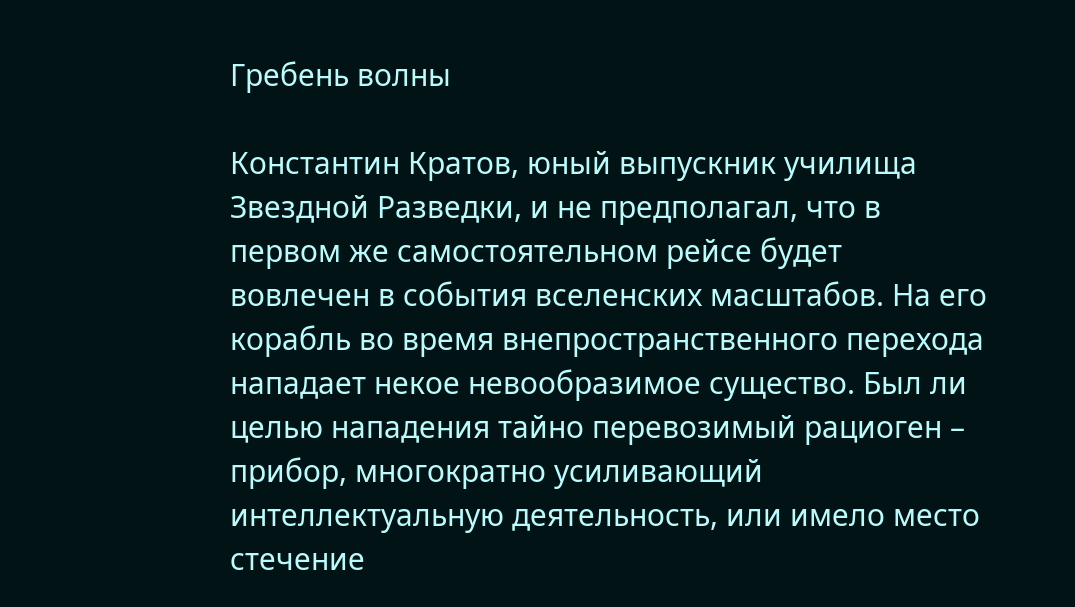Гребень волны

Константин Кратов, юный выпускник училища Звездной Разведки, и не предполагал, что в первом же самостоятельном рейсе будет вовлечен в события вселенских масштабов. На его корабль во время внепространственного перехода нападает некое невообразимое существо. Был ли целью нападения тайно перевозимый рациоген – прибор, многократно усиливающий интеллектуальную деятельность, или имело место стечение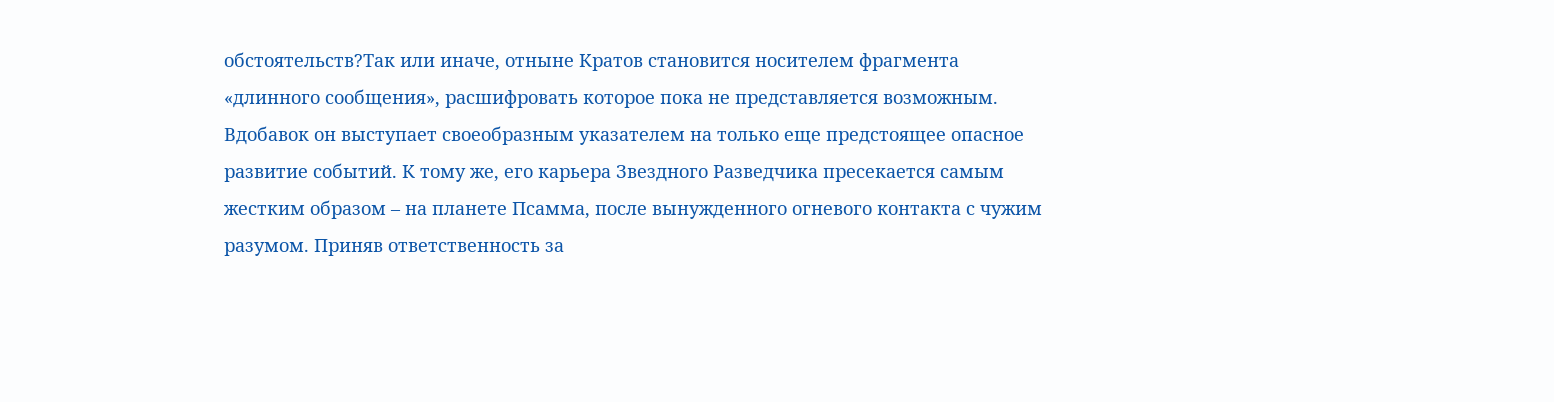обстоятельств?Так или иначе, отныне Кратов становится носителем фрагмента «длинного сообщения», расшифровать которое пока не представляется возможным. Вдобавок он выступает своеобразным указателем на только еще предстоящее опасное развитие событий. К тому же, его карьера Звездного Разведчика пресекается самым жестким образом – на планете Псамма, после вынужденного огневого контакта с чужим разумом. Приняв ответственность за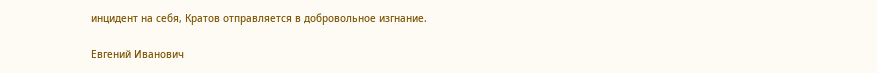инцидент на себя, Кратов отправляется в добровольное изгнание.

Евгений Иванович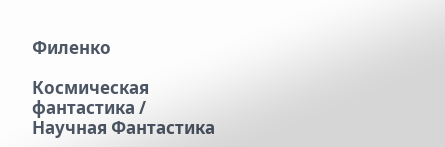Филенко

Космическая фантастика / Научная Фантастика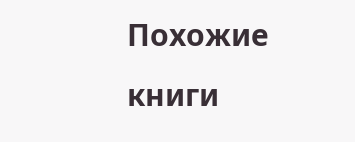Похожие книги